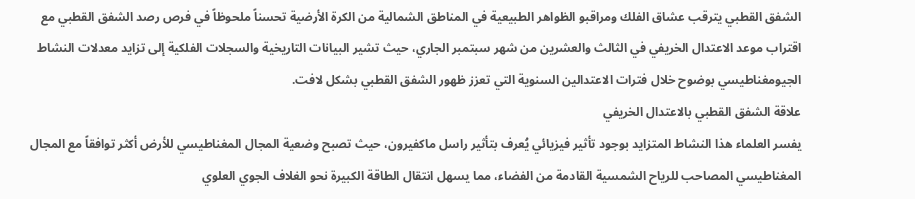الشفق القطبي يترقب عشاق الفلك ومراقبو الظواهر الطبيعية في المناطق الشمالية من الكرة الأرضية تحسناً ملحوظاً في فرص رصد الشفق القطبي مع اقتراب موعد الاعتدال الخريفي في الثالث والعشرين من شهر سبتمبر الجاري، حيث تشير البيانات التاريخية والسجلات الفلكية إلى تزايد معدلات النشاط الجيومغناطيسي بوضوح خلال فترات الاعتدالين السنوية التي تعزز ظهور الشفق القطبي بشكل لافت.
علاقة الشفق القطبي بالاعتدال الخريفي
يفسر العلماء هذا النشاط المتزايد بوجود تأثير فيزيائي يُعرف بتأثير راسل ماكفيرون، حيث تصبح وضعية المجال المغناطيسي للأرض أكثر توافقاً مع المجال المغناطيسي المصاحب للرياح الشمسية القادمة من الفضاء، مما يسهل انتقال الطاقة الكبيرة نحو الغلاف الجوي العلوي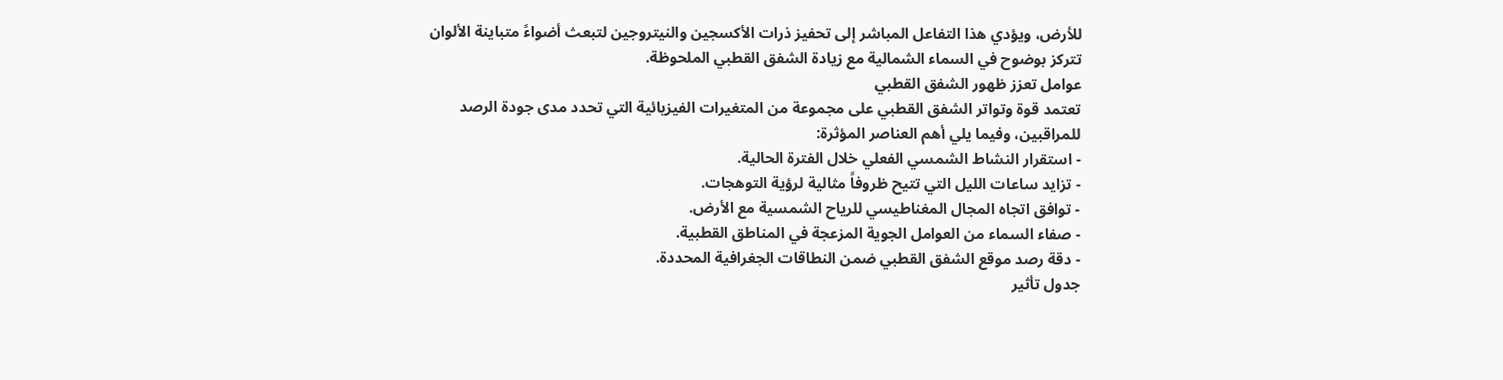للأرض، ويؤدي هذا التفاعل المباشر إلى تحفيز ذرات الأكسجين والنيتروجين لتبعث أضواءً متباينة الألوان تتركز بوضوح في السماء الشمالية مع زيادة الشفق القطبي الملحوظة.
عوامل تعزز ظهور الشفق القطبي
تعتمد قوة وتواتر الشفق القطبي على مجموعة من المتغيرات الفيزيائية التي تحدد مدى جودة الرصد للمراقبين، وفيما يلي أهم العناصر المؤثرة:
- استقرار النشاط الشمسي الفعلي خلال الفترة الحالية.
- تزايد ساعات الليل التي تتيح ظروفاً مثالية لرؤية التوهجات.
- توافق اتجاه المجال المغناطيسي للرياح الشمسية مع الأرض.
- صفاء السماء من العوامل الجوية المزعجة في المناطق القطبية.
- دقة رصد موقع الشفق القطبي ضمن النطاقات الجغرافية المحددة.
جدول تأثير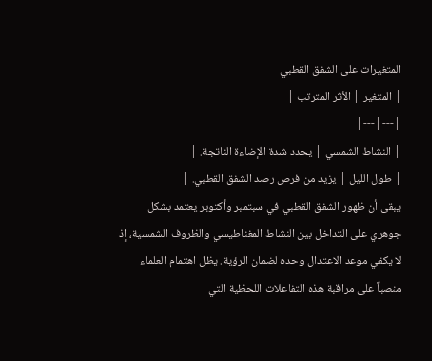المتغيرات على الشفق القطبي
| المتغير | الأثر المترتب |
|---|---|
| النشاط الشمسي | يحدد شدة الإضاءة الناتجة. |
| طول الليل | يزيد من فرص رصد الشفق القطبي. |
يبقى أن ظهور الشفق القطبي في سبتمبر وأكتوبر يعتمد بشكل جوهري على التداخل بين النشاط المغناطيسي والظروف الشمسية، إذ لا يكفي موعد الاعتدال وحده لضمان الرؤية. يظل اهتمام العلماء منصباً على مراقبة هذه التفاعلات اللحظية التي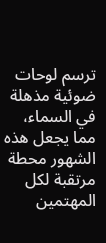ترسم لوحات ضوئية مذهلة في السماء، مما يجعل هذه الشهور محطة مرتقبة لكل المهتمين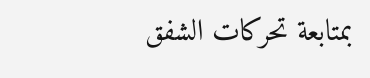بمتابعة تحركات الشفق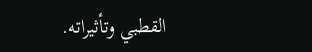القطبي وتأثيراته.